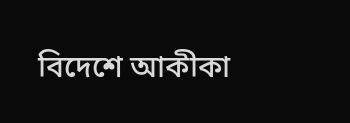বিদেশে আকীকা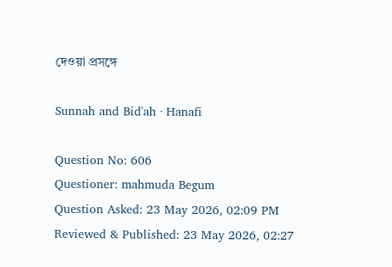দেওয়া প্রসঙ্গে

Sunnah and Bid'ah · Hanafi

Question No: 606
Questioner: mahmuda Begum
Question Asked: 23 May 2026, 02:09 PM
Reviewed & Published: 23 May 2026, 02:27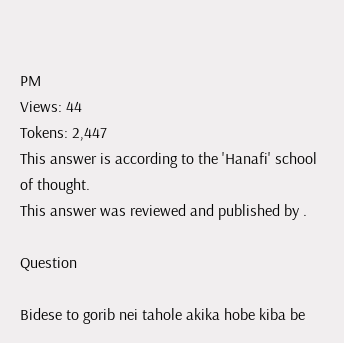PM
Views: 44
Tokens: 2,447
This answer is according to the 'Hanafi' school of thought.
This answer was reviewed and published by .

Question

Bidese to gorib nei tahole akika hobe kiba be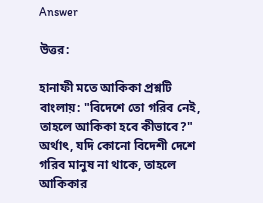Answer

উত্তর:

হানাফী মতে আকিকা প্রশ্নটি বাংলায়: "বিদেশে তো গরিব নেই, তাহলে আকিকা হবে কীভাবে?" অর্থাৎ, যদি কোনো বিদেশী দেশে গরিব মানুষ না থাকে, তাহলে আকিকার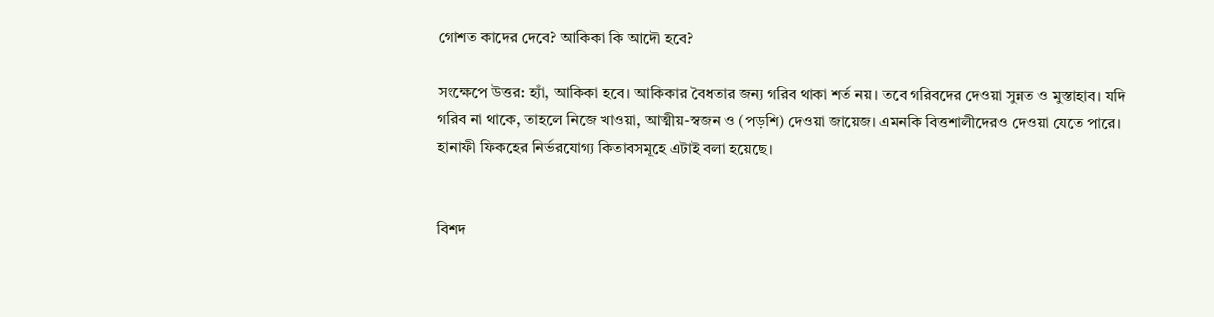গোশত কাদের দেবে? আকিকা কি আদৌ হবে?

সংক্ষেপে উত্তর: হ্যাঁ, আকিকা হবে। আকিকার বৈধতার জন্য গরিব থাকা শর্ত নয়। তবে গরিবদের দেওয়া সুন্নত ও মুস্তাহাব। যদি গরিব না থাকে, তাহলে নিজে খাওয়া, আত্মীয়-স্বজন ও (পড়শি) দেওয়া জায়েজ। এমনকি বিত্তশালীদেরও দেওয়া যেতে পারে। হানাফী ফিকহের নির্ভরযোগ্য কিতাবসমূহে এটাই বলা হয়েছে।


বিশদ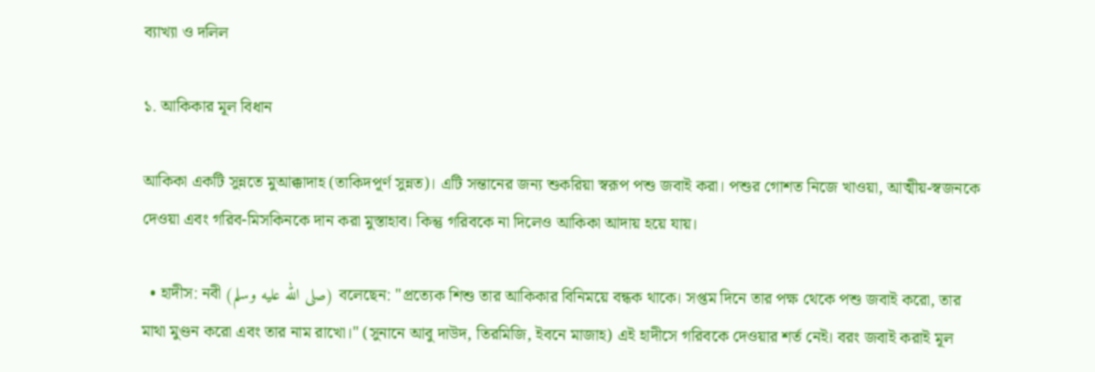ব্যাখ্যা ও দলিল

১. আকিকার মূল বিধান

আকিকা একটি সুন্নতে মুআক্কাদাহ (তাকিদপূর্ণ সুন্নত)। এটি সন্তানের জন্য শুকরিয়া স্বরূপ পশু জবাই করা। পশুর গোশত নিজে খাওয়া, আত্মীয়-স্বজনকে দেওয়া এবং গরিব-মিসকিনকে দান করা মুস্তাহাব। কিন্তু গরিবকে না দিলেও আকিকা আদায় হয়ে যায়।

  • হাদীস: নবী (صلى الله عليه وسلم) বলেছেন: "প্রত্যেক শিশু তার আকিকার বিনিময়ে বন্ধক থাকে। সপ্তম দিনে তার পক্ষ থেকে পশু জবাই করো, তার মাথা মুণ্ডন করো এবং তার নাম রাখো।" (সুনানে আবু দাউদ, তিরমিজি, ইবনে মাজাহ) এই হাদীসে গরিবকে দেওয়ার শর্ত নেই। বরং জবাই করাই মূল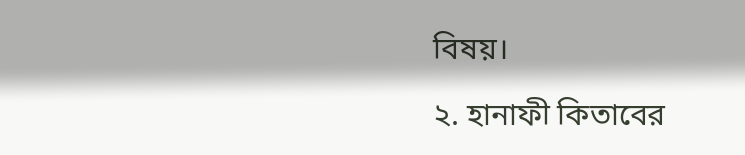বিষয়।

২. হানাফী কিতাবের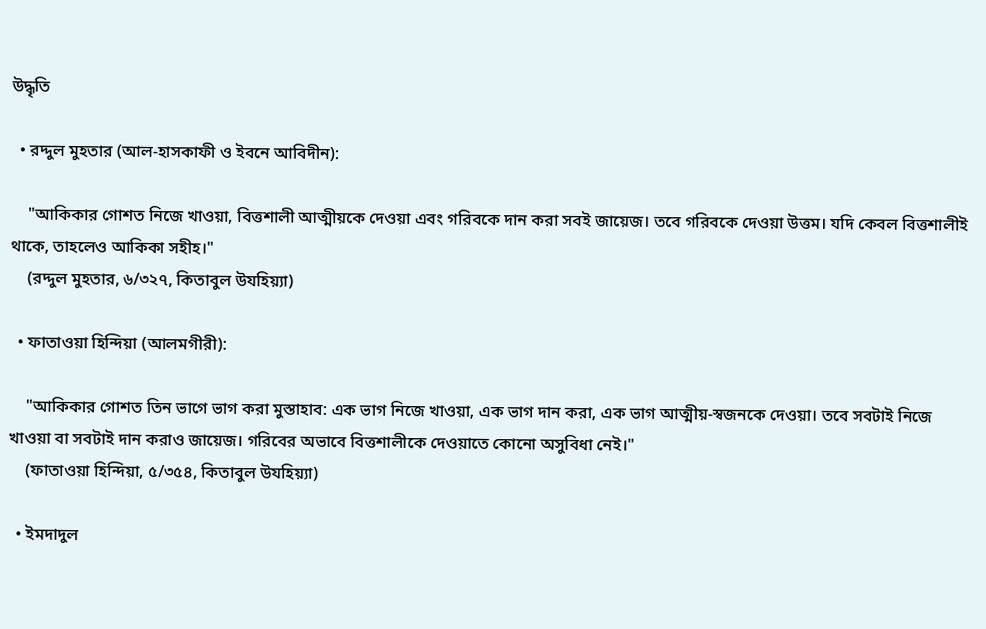উদ্ধৃতি

  • রদ্দুল মুহতার (আল-হাসকাফী ও ইবনে আবিদীন):

    "আকিকার গোশত নিজে খাওয়া, বিত্তশালী আত্মীয়কে দেওয়া এবং গরিবকে দান করা সবই জায়েজ। তবে গরিবকে দেওয়া উত্তম। যদি কেবল বিত্তশালীই থাকে, তাহলেও আকিকা সহীহ।"
    (রদ্দুল মুহতার, ৬/৩২৭, কিতাবুল উযহিয়্যা)

  • ফাতাওয়া হিন্দিয়া (আলমগীরী):

    "আকিকার গোশত তিন ভাগে ভাগ করা মুস্তাহাব: এক ভাগ নিজে খাওয়া, এক ভাগ দান করা, এক ভাগ আত্মীয়-স্বজনকে দেওয়া। তবে সবটাই নিজে খাওয়া বা সবটাই দান করাও জায়েজ। গরিবের অভাবে বিত্তশালীকে দেওয়াতে কোনো অসুবিধা নেই।"
    (ফাতাওয়া হিন্দিয়া, ৫/৩৫৪, কিতাবুল উযহিয়্যা)

  • ইমদাদুল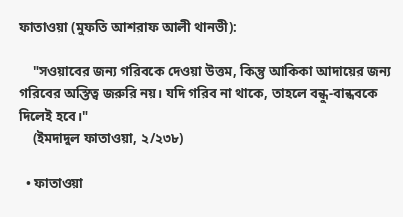ফাতাওয়া (মুফতি আশরাফ আলী থানভী):

    "সওয়াবের জন্য গরিবকে দেওয়া উত্তম, কিন্তু আকিকা আদায়ের জন্য গরিবের অস্তিত্ব জরুরি নয়। যদি গরিব না থাকে, তাহলে বন্ধু-বান্ধবকে দিলেই হবে।"
    (ইমদাদুল ফাতাওয়া, ২/২৩৮)

  • ফাতাওয়া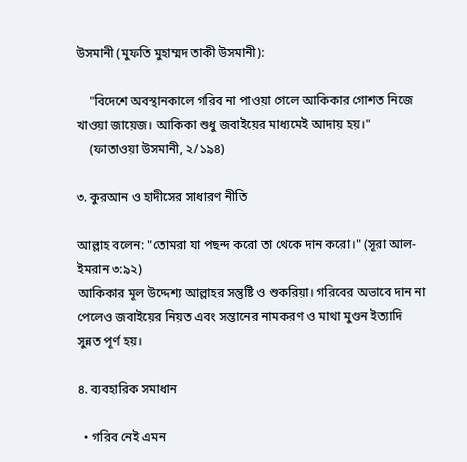উসমানী (মুফতি মুহাম্মদ তাকী উসমানী):

    "বিদেশে অবস্থানকালে গরিব না পাওয়া গেলে আকিকার গোশত নিজে খাওয়া জায়েজ। আকিকা শুধু জবাইয়ের মাধ্যমেই আদায় হয়।"
    (ফাতাওয়া উসমানী, ২/১৯৪)

৩. কুরআন ও হাদীসের সাধারণ নীতি

আল্লাহ বলেন: "তোমরা যা পছন্দ করো তা থেকে দান করো।" (সূরা আল-ইমরান ৩:৯২)
আকিকার মূল উদ্দেশ্য আল্লাহর সন্তুষ্টি ও শুকরিয়া। গরিবের অভাবে দান না পেলেও জবাইয়ের নিয়ত এবং সন্তানের নামকরণ ও মাথা মুণ্ডন ইত্যাদি সুন্নত পূর্ণ হয়।

৪. ব্যবহারিক সমাধান

  • গরিব নেই এমন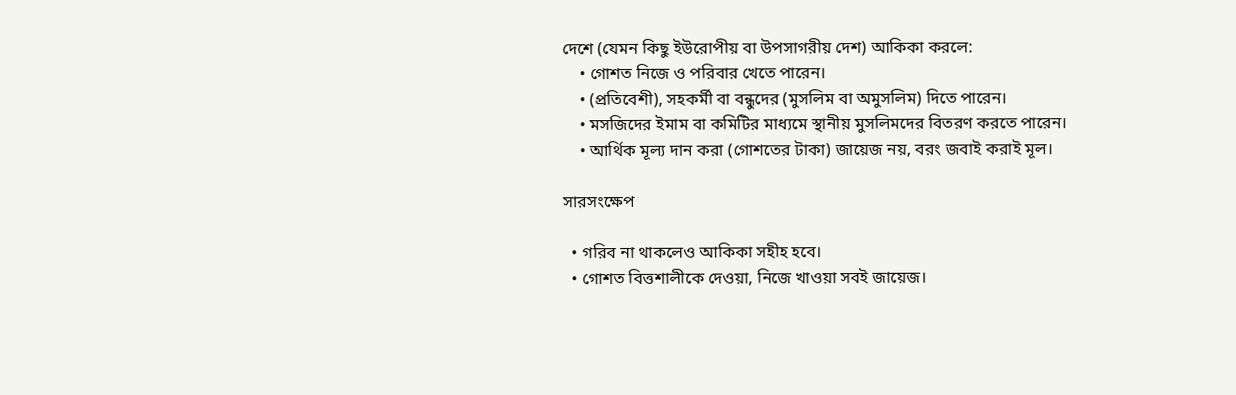দেশে (যেমন কিছু ইউরোপীয় বা উপসাগরীয় দেশ) আকিকা করলে:
    • গোশত নিজে ও পরিবার খেতে পারেন।
    • (প্রতিবেশী), সহকর্মী বা বন্ধুদের (মুসলিম বা অমুসলিম) দিতে পারেন।
    • মসজিদের ইমাম বা কমিটির মাধ্যমে স্থানীয় মুসলিমদের বিতরণ করতে পারেন।
    • আর্থিক মূল্য দান করা (গোশতের টাকা) জায়েজ নয়, বরং জবাই করাই মূল।

সারসংক্ষেপ

  • গরিব না থাকলেও আকিকা সহীহ হবে।
  • গোশত বিত্তশালীকে দেওয়া, নিজে খাওয়া সবই জায়েজ।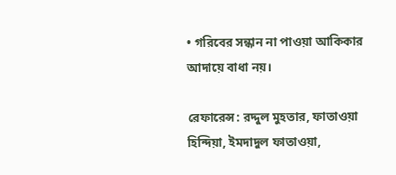• গরিবের সন্ধান না পাওয়া আকিকার আদায়ে বাধা নয়।

রেফারেন্স: রদ্দুল মুহতার, ফাতাওয়া হিন্দিয়া, ইমদাদুল ফাতাওয়া,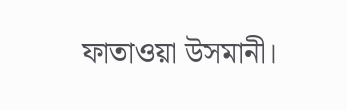ফাতাওয়া উসমানী।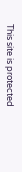This site is protected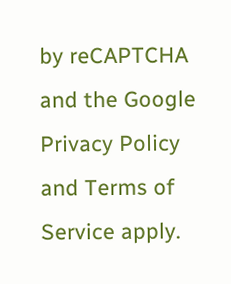by reCAPTCHA and the Google Privacy Policy and Terms of Service apply.